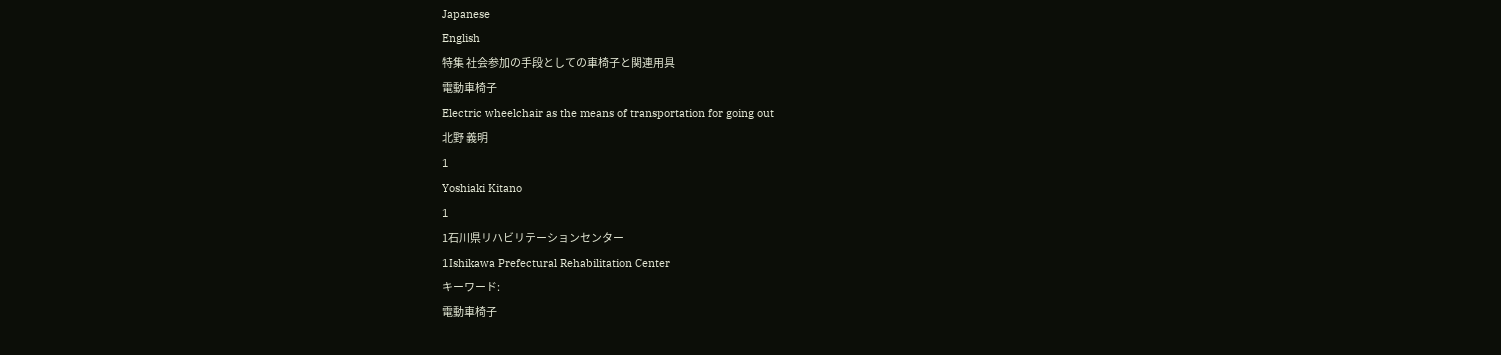Japanese
English
特集 社会参加の手段としての車椅子と関連用具
電動車椅子
Electric wheelchair as the means of transportation for going out
北野 義明
1
Yoshiaki Kitano
1
1石川県リハビリテーションセンター
1Ishikawa Prefectural Rehabilitation Center
キーワード:
電動車椅子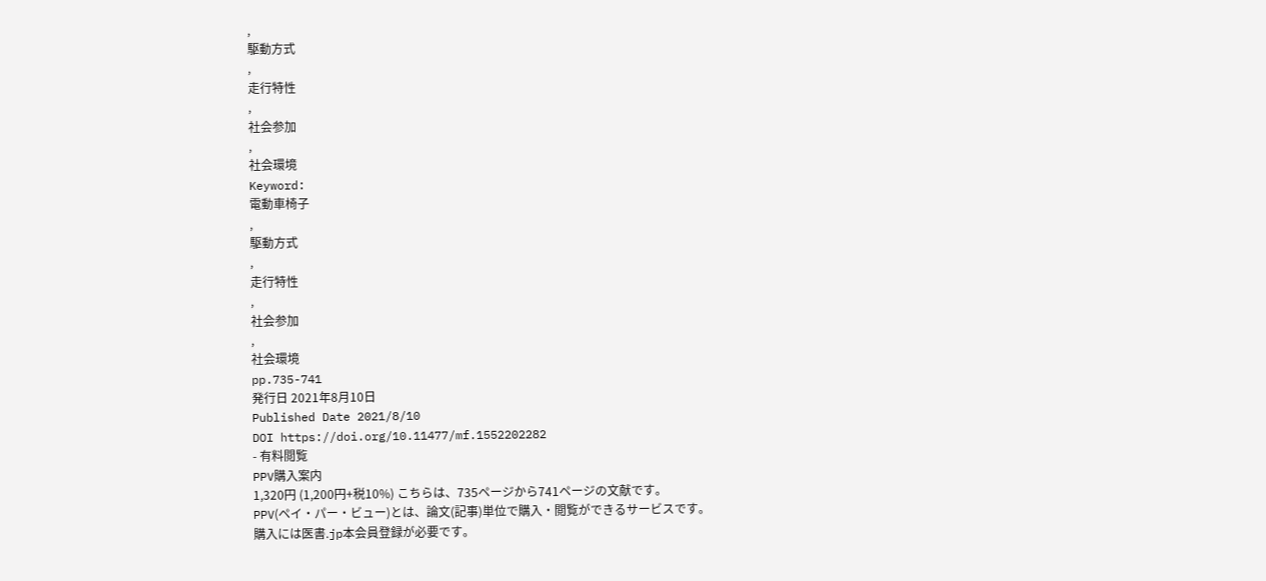,
駆動方式
,
走行特性
,
社会参加
,
社会環境
Keyword:
電動車椅子
,
駆動方式
,
走行特性
,
社会参加
,
社会環境
pp.735-741
発行日 2021年8月10日
Published Date 2021/8/10
DOI https://doi.org/10.11477/mf.1552202282
- 有料閲覧
PPV購入案内
1,320円 (1,200円+税10%) こちらは、735ページから741ページの文献です。
PPV(ペイ・パー・ビュー)とは、論文(記事)単位で購入・閲覧ができるサービスです。
購入には医書.jp本会員登録が必要です。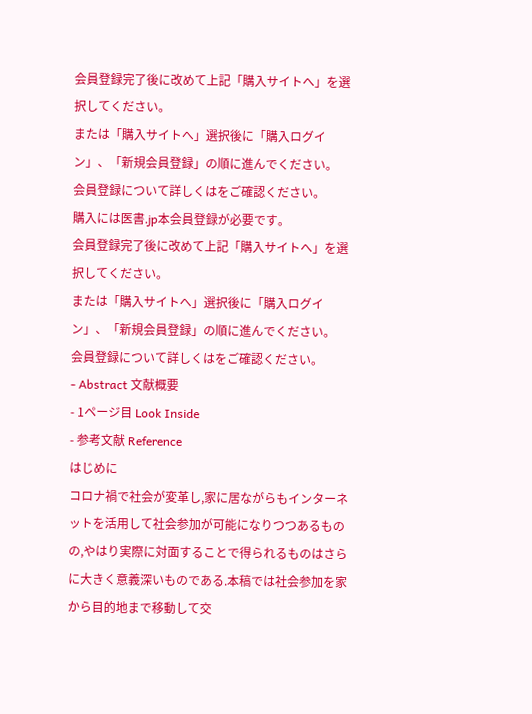会員登録完了後に改めて上記「購入サイトへ」を選択してください。
または「購入サイトへ」選択後に「購入ログイン」、「新規会員登録」の順に進んでください。
会員登録について詳しくはをご確認ください。
購入には医書.jp本会員登録が必要です。
会員登録完了後に改めて上記「購入サイトへ」を選択してください。
または「購入サイトへ」選択後に「購入ログイン」、「新規会員登録」の順に進んでください。
会員登録について詳しくはをご確認ください。
- Abstract 文献概要
- 1ページ目 Look Inside
- 参考文献 Reference
はじめに
コロナ禍で社会が変革し,家に居ながらもインターネットを活用して社会参加が可能になりつつあるものの,やはり実際に対面することで得られるものはさらに大きく意義深いものである.本稿では社会参加を家から目的地まで移動して交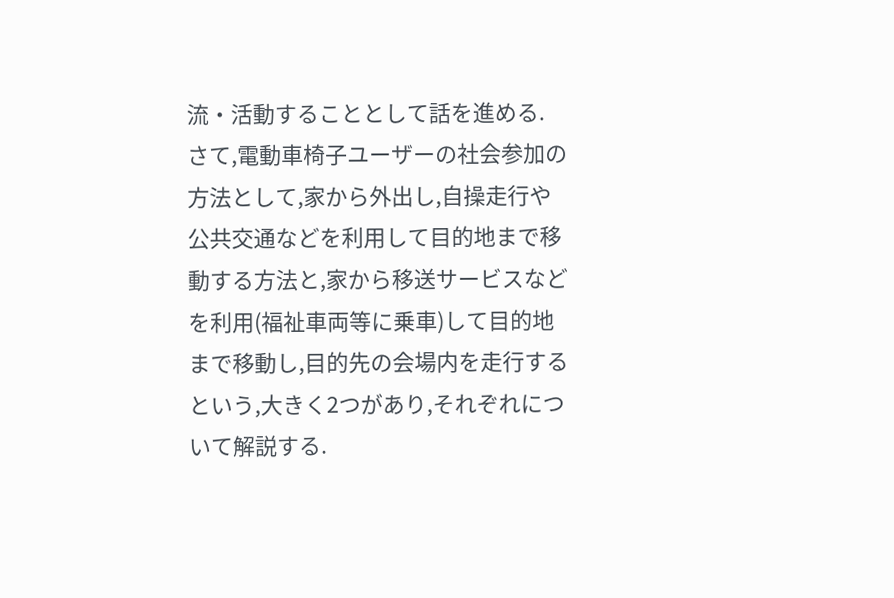流・活動することとして話を進める.
さて,電動車椅子ユーザーの社会参加の方法として,家から外出し,自操走行や公共交通などを利用して目的地まで移動する方法と,家から移送サービスなどを利用(福祉車両等に乗車)して目的地まで移動し,目的先の会場内を走行するという,大きく2つがあり,それぞれについて解説する.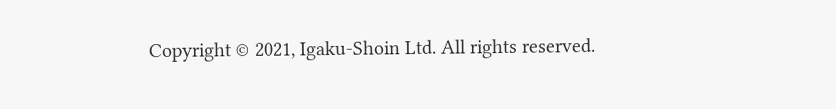Copyright © 2021, Igaku-Shoin Ltd. All rights reserved.